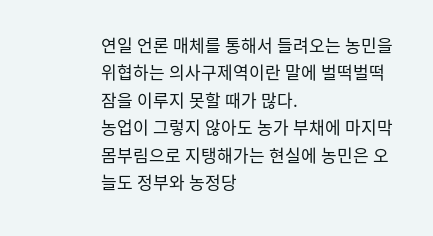연일 언론 매체를 통해서 들려오는 농민을 위협하는 의사구제역이란 말에 벌떡벌떡 잠을 이루지 못할 때가 많다.
농업이 그렇지 않아도 농가 부채에 마지막 몸부림으로 지탱해가는 현실에 농민은 오늘도 정부와 농정당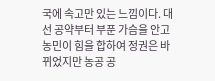국에 속고만 있는 느낌이다. 대선 공약부터 부푼 가슴을 안고 농민이 힘을 합하여 정권은 바뀌었지만 농공 공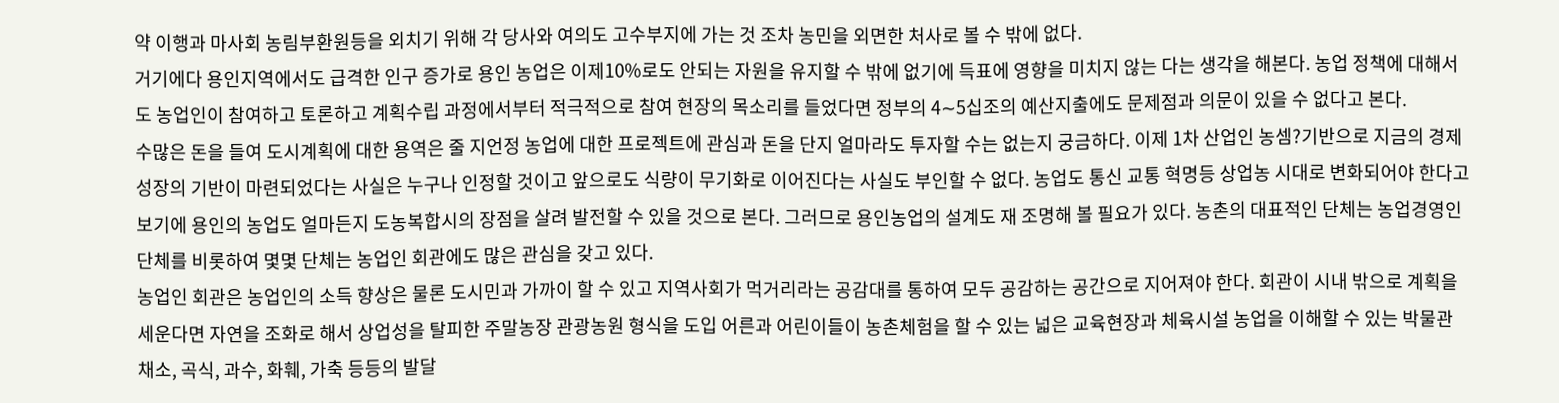약 이행과 마사회 농림부환원등을 외치기 위해 각 당사와 여의도 고수부지에 가는 것 조차 농민을 외면한 처사로 볼 수 밖에 없다.
거기에다 용인지역에서도 급격한 인구 증가로 용인 농업은 이제10%로도 안되는 자원을 유지할 수 밖에 없기에 득표에 영향을 미치지 않는 다는 생각을 해본다. 농업 정책에 대해서도 농업인이 참여하고 토론하고 계획수립 과정에서부터 적극적으로 참여 현장의 목소리를 들었다면 정부의 4∼5십조의 예산지출에도 문제점과 의문이 있을 수 없다고 본다.
수많은 돈을 들여 도시계획에 대한 용역은 줄 지언정 농업에 대한 프로젝트에 관심과 돈을 단지 얼마라도 투자할 수는 없는지 궁금하다. 이제 1차 산업인 농셈?기반으로 지금의 경제 성장의 기반이 마련되었다는 사실은 누구나 인정할 것이고 앞으로도 식량이 무기화로 이어진다는 사실도 부인할 수 없다. 농업도 통신 교통 혁명등 상업농 시대로 변화되어야 한다고 보기에 용인의 농업도 얼마든지 도농복합시의 장점을 살려 발전할 수 있을 것으로 본다. 그러므로 용인농업의 설계도 재 조명해 볼 필요가 있다. 농촌의 대표적인 단체는 농업경영인 단체를 비롯하여 몇몇 단체는 농업인 회관에도 많은 관심을 갖고 있다.
농업인 회관은 농업인의 소득 향상은 물론 도시민과 가까이 할 수 있고 지역사회가 먹거리라는 공감대를 통하여 모두 공감하는 공간으로 지어져야 한다. 회관이 시내 밖으로 계획을 세운다면 자연을 조화로 해서 상업성을 탈피한 주말농장 관광농원 형식을 도입 어른과 어린이들이 농촌체험을 할 수 있는 넓은 교육현장과 체육시설 농업을 이해할 수 있는 박물관 채소, 곡식, 과수, 화훼, 가축 등등의 발달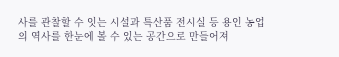사를 관찰할 수 잇는 시설과 특산품 전시실 등 용인 농업의 역사를 한눈에 볼 수 있는 공간으로 만들어져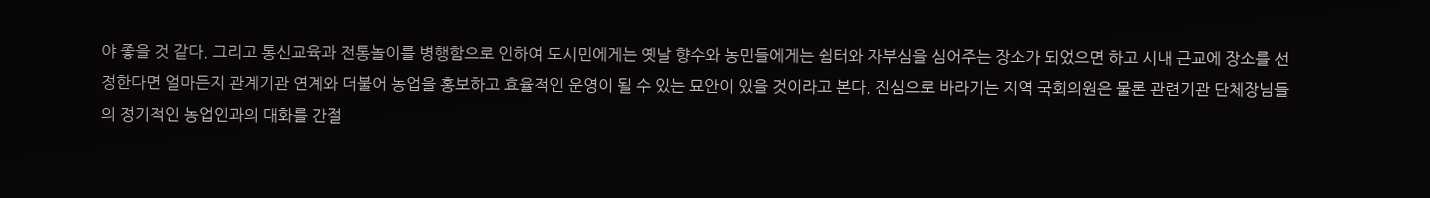야 좋을 것 같다. 그리고 통신교육과 전통놀이를 병행함으로 인하여 도시민에게는 옛날 향수와 농민들에게는 쉼터와 자부심을 심어주는 장소가 되었으면 하고 시내 근교에 장소를 선정한다면 얼마든지 관계기관 연계와 더불어 농업을 홍보하고 효율적인 운영이 될 수 있는 묘안이 있을 것이라고 본다. 진심으로 바라기는 지역 국회의원은 물론 관련기관 단체장님들의 정기적인 농업인과의 대화를 간절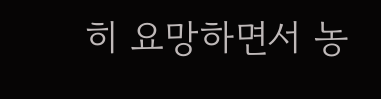히 요망하면서 농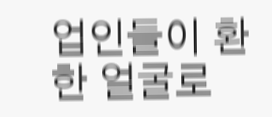업인들이 환한 얼굴로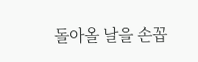돌아올 날을 손꼽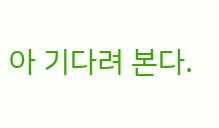아 기다려 본다.